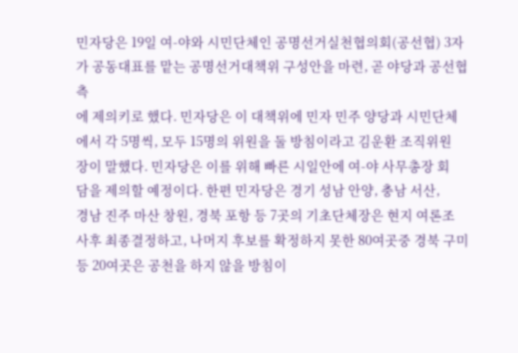민자당은 19일 여-야와 시민단체인 공명선거실천협의회(공선협) 3자
가 공동대표를 맡는 공명선거대책위 구성안을 마련, 곧 야당과 공선협측
에 제의키로 했다. 민자당은 이 대책위에 민자 민주 양당과 시민단체
에서 각 5명씩, 모두 15명의 위원을 둘 방침이라고 김운환 조직위원
장이 말했다. 민자당은 이를 위해 빠른 시일안에 여-야 사무총장 회
담을 제의할 예정이다. 한편 민자당은 경기 성남 안양, 충남 서산,
경남 진주 마산 창원, 경북 포항 등 7곳의 기초단체장은 현지 여론조
사후 최종결정하고, 나머지 후보를 확정하지 못한 80여곳중 경북 구미
등 20여곳은 공천을 하지 않을 방침이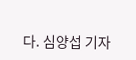다. 심양섭 기자